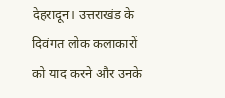देहरादून। उत्तराखंड के दिवंगत लोक कलाकारों को याद करने और उनके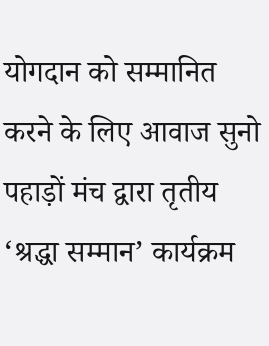योगदान को सम्मानित करने के लिए आवाज सुनो पहाड़ों मंच द्वारा तृतीय ‘श्रद्धा सम्मान’ कार्यक्रम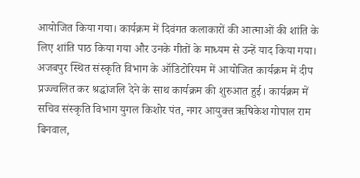आयोजित किया गया। कार्यक्रम में दिवंगत कलाकारों की आत्माओं की शांति के लिए शांति पाठ किया गया और उनके गीतों के माध्यम से उन्हें याद किया गया।
अजबपुर स्थित संस्कृति विभाग के ऑडिटोरियम में आयोजित कार्यक्रम में दीप प्रज्ज्वलित कर श्रद्धांजलि देने के साथ कार्यक्रम की शुरुआत हुई। कार्यक्रम में सचिव संस्कृति विभाग युगल किशोर पंत, नगर आयुक्त ऋषिकेश गोपाल राम बिनवाल,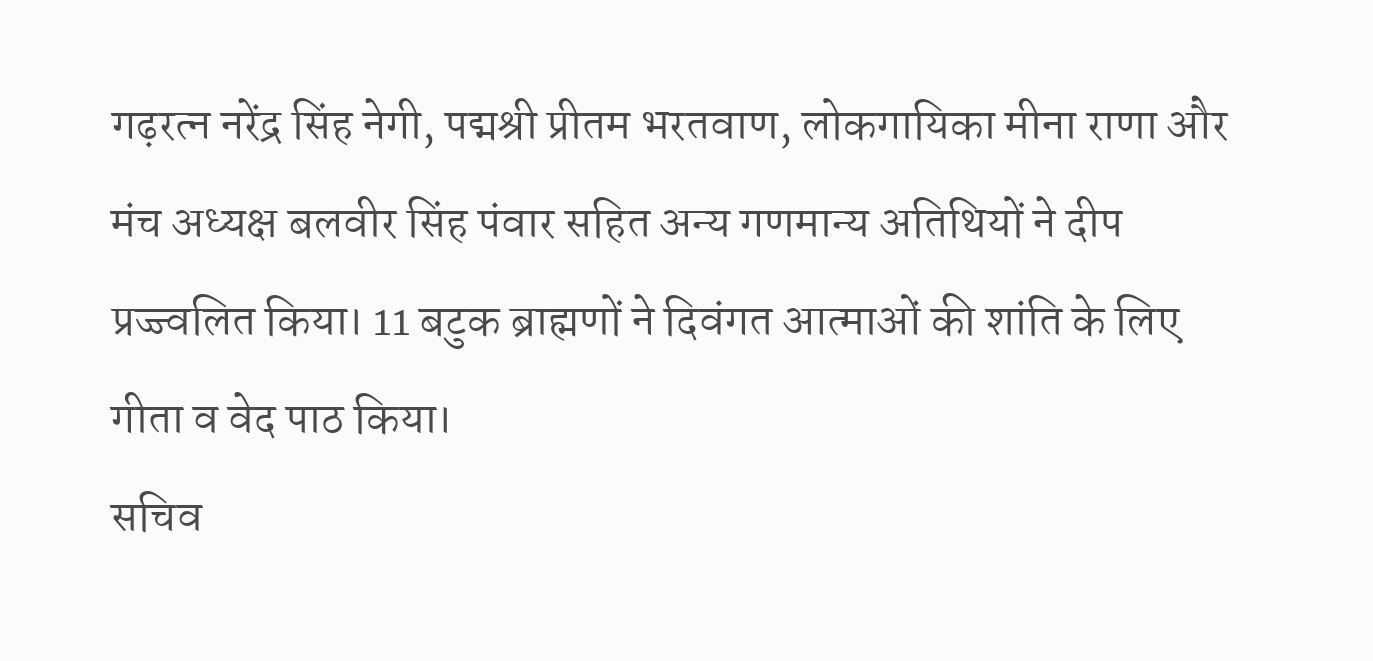गढ़रत्न नरेंद्र सिंह नेगी, पद्मश्री प्रीतम भरतवाण, लोकगायिका मीना राणा और मंच अध्यक्ष बलवीर सिंह पंवार सहित अन्य गणमान्य अतिथियों ने दीप प्रज्ज्वलित किया। 11 बटुक ब्राह्मणों ने दिवंगत आत्माओं की शांति के लिए गीता व वेद पाठ किया।
सचिव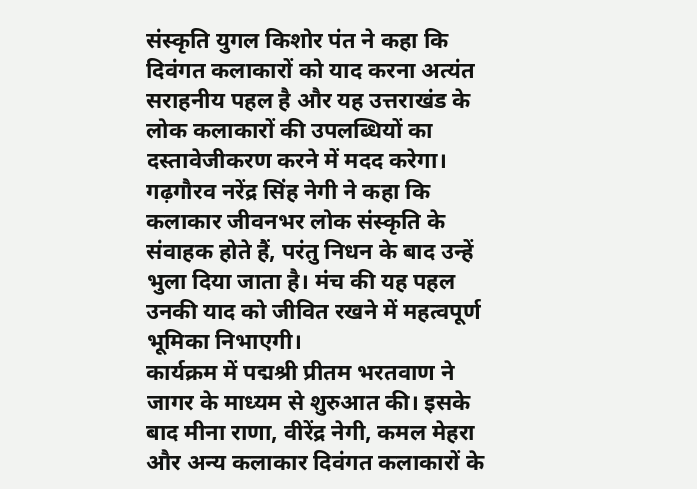संस्कृति युगल किशोर पंत ने कहा कि दिवंगत कलाकारों को याद करना अत्यंत सराहनीय पहल है और यह उत्तराखंड के लोक कलाकारों की उपलब्धियों का दस्तावेजीकरण करने में मदद करेगा। गढ़गौरव नरेंद्र सिंह नेगी ने कहा कि कलाकार जीवनभर लोक संस्कृति के संवाहक होते हैं, परंतु निधन के बाद उन्हें भुला दिया जाता है। मंच की यह पहल उनकी याद को जीवित रखने में महत्वपूर्ण भूमिका निभाएगी।
कार्यक्रम में पद्मश्री प्रीतम भरतवाण ने जागर के माध्यम से शुरुआत की। इसके बाद मीना राणा, वीरेंद्र नेगी, कमल मेहरा और अन्य कलाकार दिवंगत कलाकारों के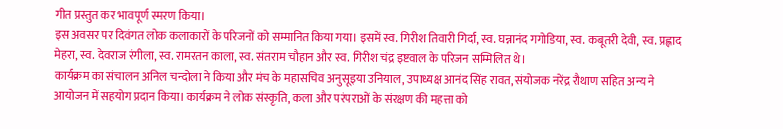गीत प्रस्तुत कर भावपूर्ण स्मरण किया।
इस अवसर पर दिवंगत लोक कलाकारों के परिजनों को सम्मानित किया गया। इसमें स्व. गिरीश तिवारी गिर्दा, स्व. घन्नानंद गगोडिया, स्व. कबूतरी देवी, स्व. प्रह्लाद मेहरा, स्व. देवराज रंगीला, स्व. रामरतन काला, स्व. संतराम चौहान और स्व. गिरीश चंद्र इष्टवाल के परिजन सम्मिलित थे।
कार्यक्रम का संचालन अनिल चन्दोला ने किया और मंच के महासचिव अनुसूइया उनियाल, उपाध्यक्ष आनंद सिंह रावत, संयोजक नरेंद्र रौथाण सहित अन्य ने आयोजन में सहयोग प्रदान किया। कार्यक्रम ने लोक संस्कृति, कला और परंपराओं के संरक्षण की महत्ता को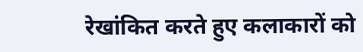रेखांकित करते हुए कलाकारों को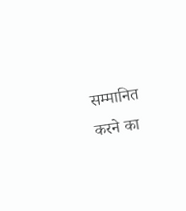सम्मानित करने का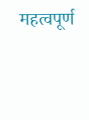महत्वपूर्ण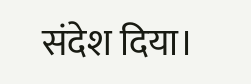संदेश दिया।